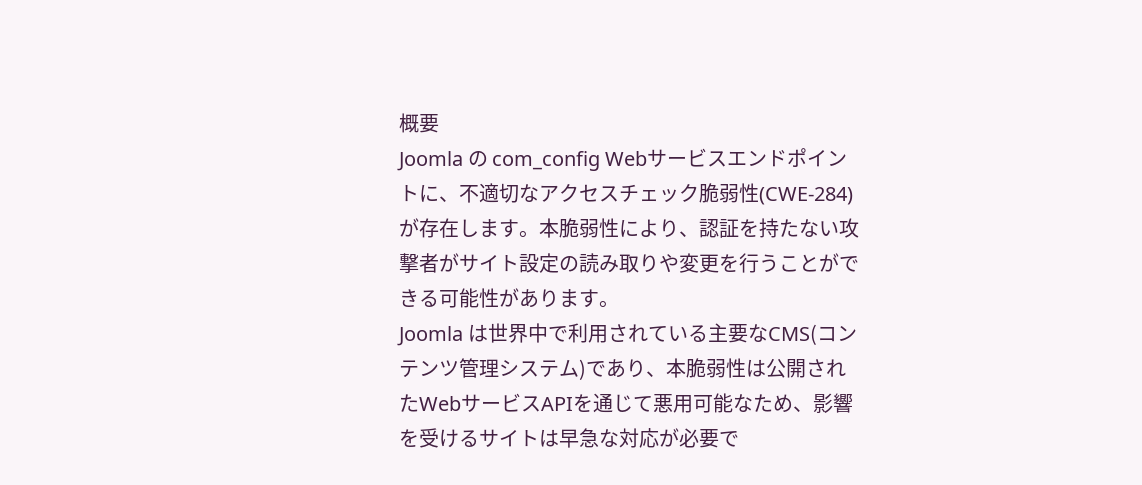概要
Joomla の com_config Webサービスエンドポイントに、不適切なアクセスチェック脆弱性(CWE-284)が存在します。本脆弱性により、認証を持たない攻撃者がサイト設定の読み取りや変更を行うことができる可能性があります。
Joomla は世界中で利用されている主要なCMS(コンテンツ管理システム)であり、本脆弱性は公開されたWebサービスAPIを通じて悪用可能なため、影響を受けるサイトは早急な対応が必要で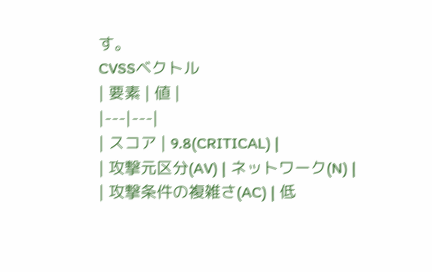す。
CVSSベクトル
| 要素 | 値 |
|---|---|
| スコア | 9.8(CRITICAL) |
| 攻撃元区分(AV) | ネットワーク(N) |
| 攻撃条件の複雑さ(AC) | 低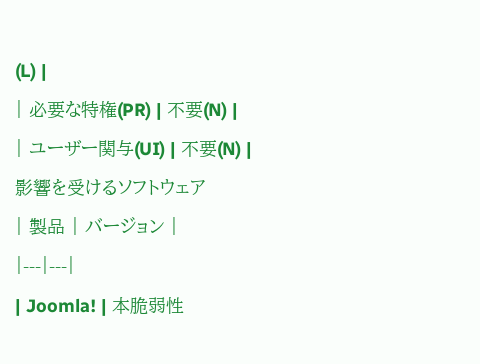(L) |
| 必要な特権(PR) | 不要(N) |
| ユーザー関与(UI) | 不要(N) |
影響を受けるソフトウェア
| 製品 | バージョン |
|---|---|
| Joomla! | 本脆弱性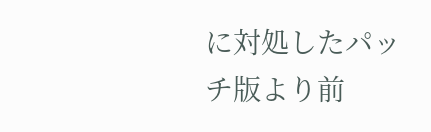に対処したパッチ版より前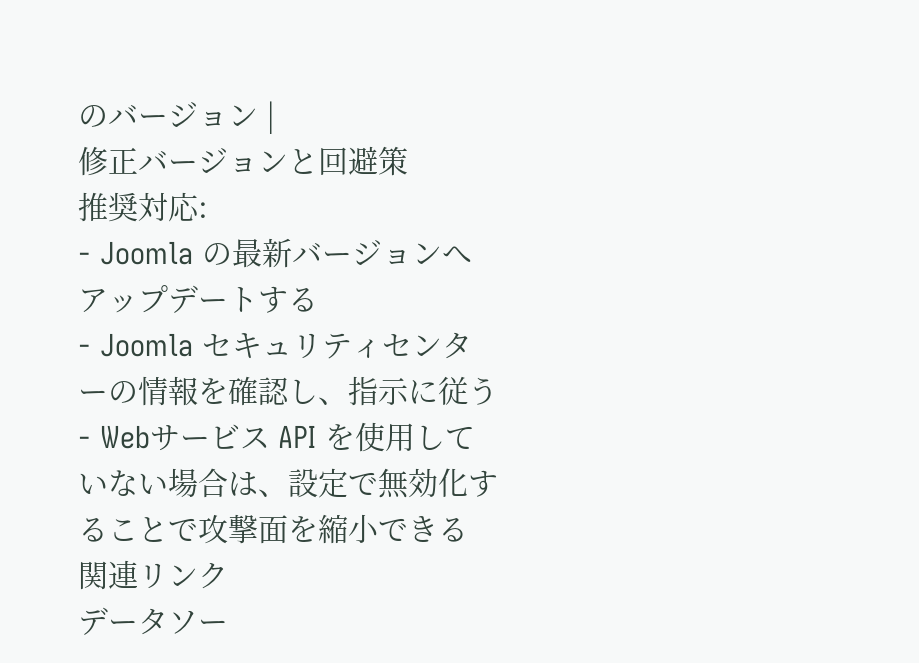のバージョン |
修正バージョンと回避策
推奨対応:
- Joomla の最新バージョンへアップデートする
- Joomla セキュリティセンターの情報を確認し、指示に従う
- Webサービス API を使用していない場合は、設定で無効化することで攻撃面を縮小できる
関連リンク
データソー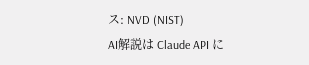ス: NVD (NIST)
AI解説は Claude API に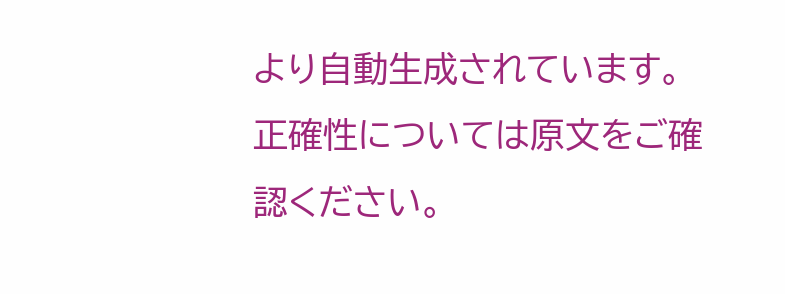より自動生成されています。正確性については原文をご確認ください。